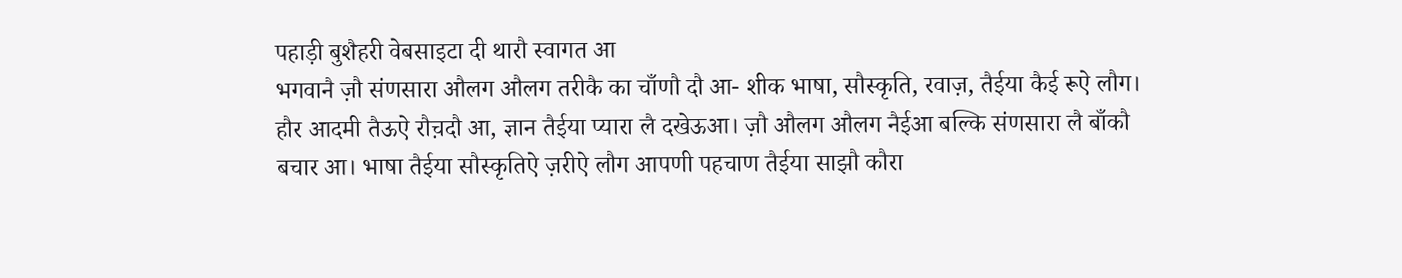पहाड़ी बुशैहरी वेबसाइटा दी थारौ स्वागत आ
भगवानै ज़ौ संणसारा औलग औलग तरीकै का चाँणौ दौ आ- शीक भाषा, सौस्कृति, रवाज़, तैईया कैई रूऐ लौग। हौर आदमी तैऊऐ रौच़दौ आ, ज्ञान तैईया प्यारा लै दखेऊआ। ज़ौ औलग औलग नैईआ बल्कि संणसारा लै बाँकौ बचार आ। भाषा तैईया सौस्कृतिऐ ज़रीऐ लौग आपणी पहचाण तैईया साझौ कौरा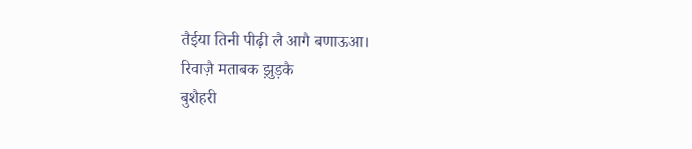तैईया तिनी पीढ़ी लै आगै बणाऊआ।
रिवाज़ै मताबक झ़ुड़कै
बुशैहरी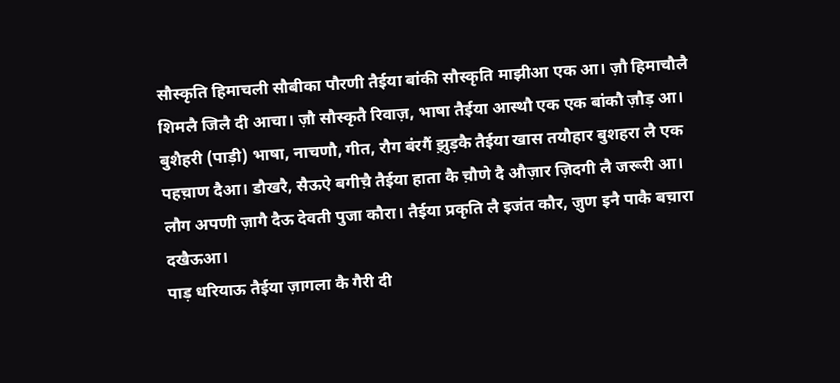सौस्कृति हिमाचली सौबीका पौरणी तैईया बांकी सौस्कृति माझीआ एक आ। ज़ौ हिमाचौलै शिमलै जिलै दी आचा। ज़ौ सौस्कृतै रिवाज़, भाषा तैईया आस्थौ एक एक बांकौ ज़ौड़ आ।
बुशैहरी (पाड़ी) भाषा, नाचणौ, गीत, रौग बंरगैं झ़ुड़कै तैईया खास तयौहार बुशहरा लै एक पहच़ाण दैआ। डौखरै, सैऊऐ बगीच़ै तैईया हाता कै च़ौणे दै औज़ार ज़िदगी लै जरूरी आ। लौग अपणी ज़ागै दैऊ देवती पुजा कौरा। तैईया प्रकृति लै इजंत कौर, ज़ुण इनै पाकै बच़ारा दखैऊआ।
पाड़ धरियाऊ तैईया ज़ागला कै गैरी दी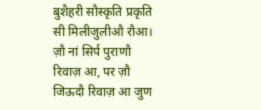बुशैहरी सौस्कृति प्रकृति सी मिलीजुलीऔ रौआ। ज़ौ नां सिर्प पुराणौ रिवाज़ आ, पर ज़ौ जिऊदौ रिवाज़ आ जुण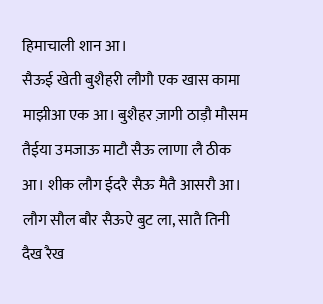हिमाचाली शान आ।
सैऊई खेती बुशैहरी लौगौ एक खास कामा माझीआ एक आ। बुशैहर ज़ागी ठाड़ौ मौसम तैईया उमजाऊ माटौ सैऊ लाणा लै ठीक आ। शीक लौग ईदरै सैऊ मैतै आसरौ आ।
लौग सौल बौर सैऊऐ बुट ला, सातै तिनी दैख रैख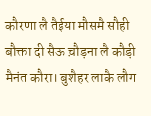कौरणा लै तैईया मौसमै सौही बौक्ता दी सैऊ च़ौड़ना लै कौड़ी मैनंत कौरा। बुशैहर लाकै लौग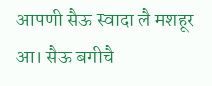आपणी सैऊ स्वादा लै मशहूर आ। सैऊ बगीचै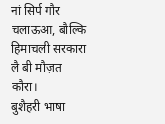नां सिर्प गौर चलाऊआ, बौल्कि हिमाचली सरकारा लै बी मौज़त कौरा।
बुशैहरी भाषा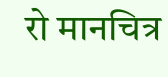रो मानचित्र